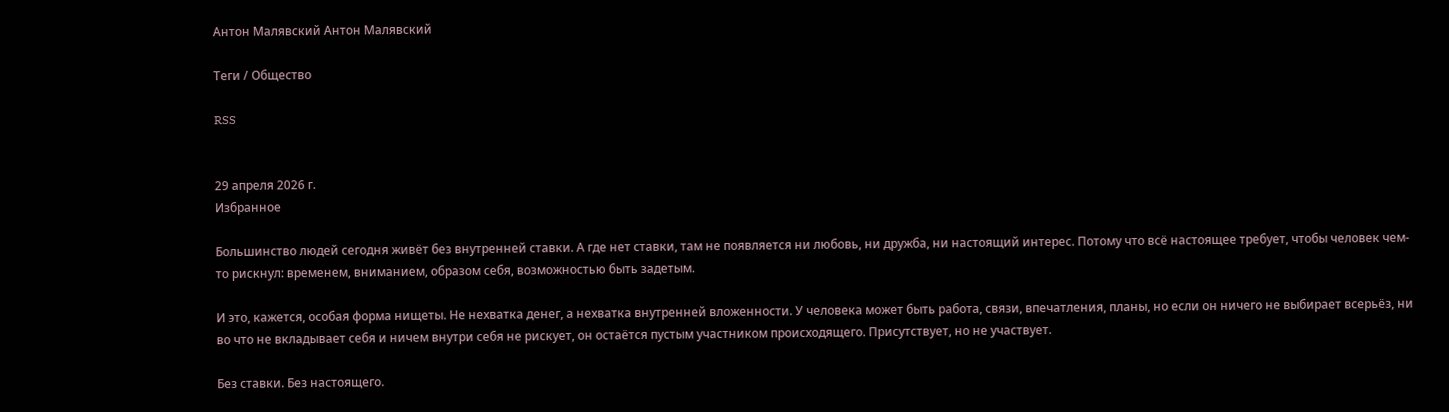Антон Малявский Антон Малявский

Теги / Общество

RSS


29 апреля 2026 г.
Избранное

Большинство людей сегодня живёт без внутренней ставки. А где нет ставки, там не появляется ни любовь, ни дружба, ни настоящий интерес. Потому что всё настоящее требует, чтобы человек чем-то рискнул: временем, вниманием, образом себя, возможностью быть задетым.

И это, кажется, особая форма нищеты. Не нехватка денег, а нехватка внутренней вложенности. У человека может быть работа, связи, впечатления, планы, но если он ничего не выбирает всерьёз, ни во что не вкладывает себя и ничем внутри себя не рискует, он остаётся пустым участником происходящего. Присутствует, но не участвует.

Без ставки. Без настоящего.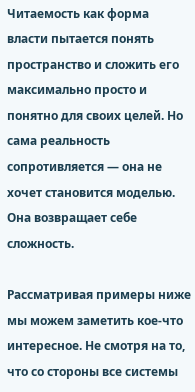Читаемость как форма власти пытается понять пространство и сложить его максимально просто и понятно для своих целей. Но сама реальность сопротивляется — она не хочет становится моделью. Она возвращает себе сложность.

Рассматривая примеры ниже мы можем заметить кое-что интересное. Не смотря на то, что со стороны все системы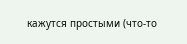кажутся простыми (что-то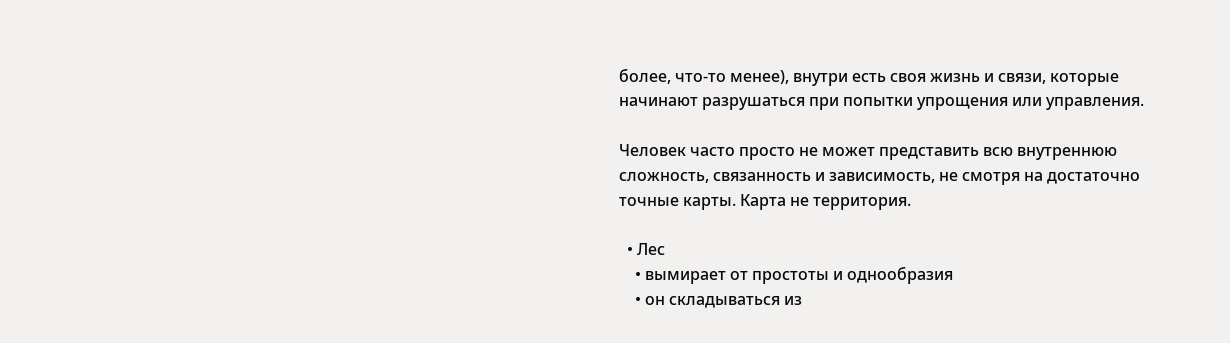более, что-то менее), внутри есть своя жизнь и связи, которые начинают разрушаться при попытки упрощения или управления.

Человек часто просто не может представить всю внутреннюю сложность, связанность и зависимость, не смотря на достаточно точные карты. Карта не территория.

  • Лес
    • вымирает от простоты и однообразия
    • он складываться из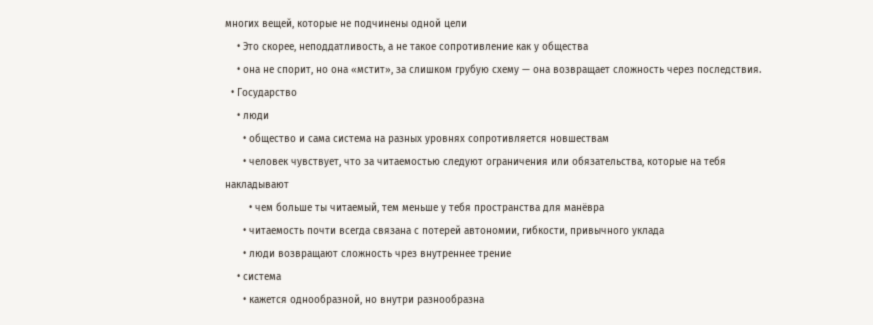многих вещей, которые не подчинены одной цели
    • Это скорее, неподдатливость, а не такое сопротивление как у общества
    • она не спорит, но она «мстит», за слишком грубую схему — она возвращает сложность через последствия.
  • Государство
    • люди
      • общество и сама система на разных уровнях сопротивляется новшествам
      • человек чувствует, что за читаемостью следуют ограничения или обязательства, которые на тебя накладывают
        • чем больше ты читаемый, тем меньше у тебя пространства для манёвра
      • читаемость почти всегда связана с потерей автономии, гибкости, привычного уклада
      • люди возвращают сложность чрез внутреннее трение
    • система
      • кажется однообразной, но внутри разнообразна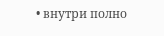• внутри полно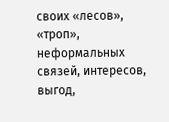своих «лесов», «троп», неформальных связей, интересов, выгод,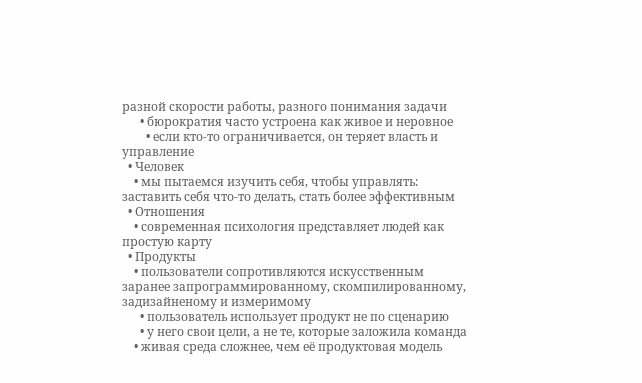разной скорости работы, разного понимания задачи
      • бюрократия часто устроена как живое и неровное
        • если кто-то ограничивается, он теряет власть и управление
  • Человек
    • мы пытаемся изучить себя, чтобы управлять: заставить себя что-то делать, стать более эффективным
  • Отношения
    • современная психология представляет людей как простую карту
  • Продукты
    • пользователи сопротивляются искусственным заранее запрограммированному, скомпилированному, задизайненому и измеримому
      • пользователь использует продукт не по сценарию
      • у него свои цели, а не те, которые заложила команда
    • живая среда сложнее, чем её продуктовая модель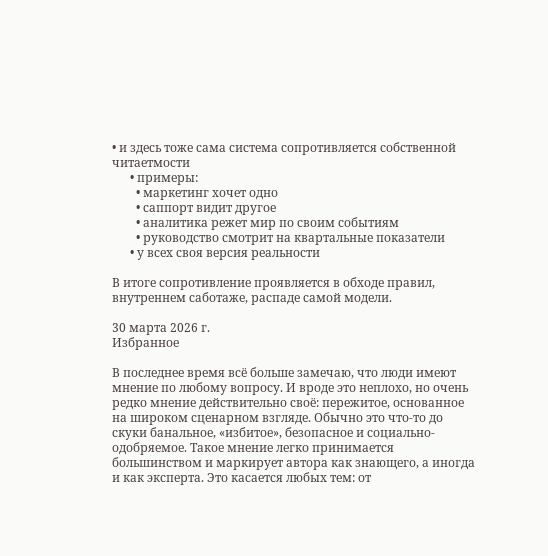• и здесь тоже сама система сопротивляется собственной читаетмости
      • примеры:
        • маркетинг хочет одно
        • саппорт видит другое
        • аналитика режет мир по своим событиям
        • руководство смотрит на квартальные показатели
      • у всех своя версия реальности

В итоге сопротивление проявляется в обходе правил, внутреннем саботаже, распаде самой модели.

30 марта 2026 г.
Избранное

В последнее время всё больше замечаю, что люди имеют мнение по любому вопросу. И вроде это неплохо, но очень редко мнение действительно своё: пережитое, основанное на широком сценарном взгляде. Обычно это что-то до скуки банальное, «избитое», безопасное и социально-одобряемое. Такое мнение легко принимается большинством и маркирует автора как знающего, а иногда и как эксперта. Это касается любых тем: от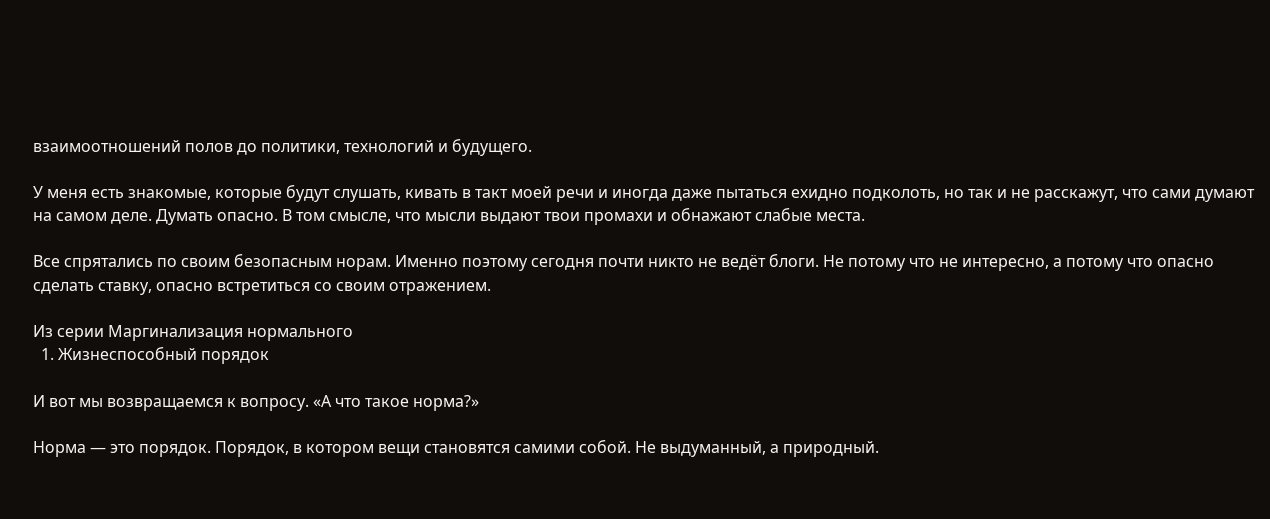взаимоотношений полов до политики, технологий и будущего.

У меня есть знакомые, которые будут слушать, кивать в такт моей речи и иногда даже пытаться ехидно подколоть, но так и не расскажут, что сами думают на самом деле. Думать опасно. В том смысле, что мысли выдают твои промахи и обнажают слабые места.

Все спрятались по своим безопасным норам. Именно поэтому сегодня почти никто не ведёт блоги. Не потому что не интересно, а потому что опасно сделать ставку, опасно встретиться со своим отражением.

Из серии Маргинализация нормального
  1. Жизнеспособный порядок

И вот мы возвращаемся к вопросу. «А что такое норма?»

Норма — это порядок. Порядок, в котором вещи становятся самими собой. Не выдуманный, а природный.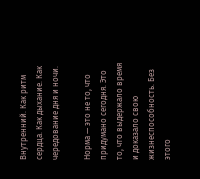Внутренний. Как ритм сердца. Как дыхание. Как чередование дня и ночи.

Норма — это не то, что придумано сегодня. Это то, что выдержало время и доказало свою жизнеспособность. Без этого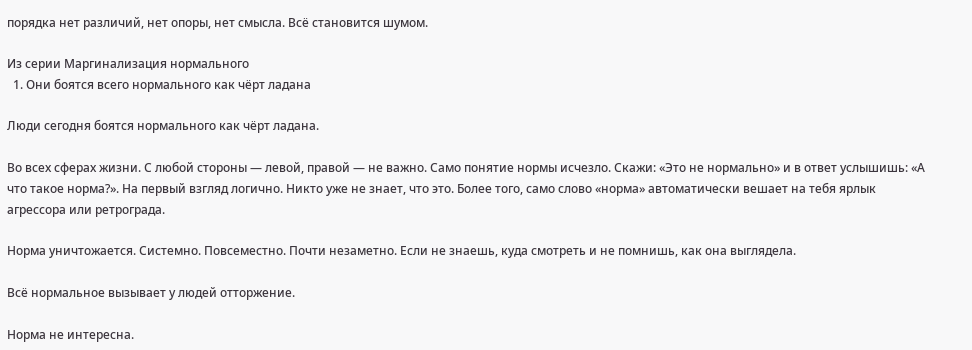порядка нет различий, нет опоры, нет смысла. Всё становится шумом.

Из серии Маргинализация нормального
  1. Они боятся всего нормального как чёрт ладана

Люди сегодня боятся нормального как чёрт ладана.

Во всех сферах жизни. С любой стороны — левой, правой — не важно. Само понятие нормы исчезло. Скажи: «Это не нормально» и в ответ услышишь: «А что такое норма?». На первый взгляд логично. Никто уже не знает, что это. Более того, само слово «норма» автоматически вешает на тебя ярлык агрессора или ретрограда.

Норма уничтожается. Системно. Повсеместно. Почти незаметно. Если не знаешь, куда смотреть и не помнишь, как она выглядела.

Всё нормальное вызывает у людей отторжение.

Норма не интересна.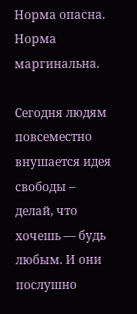Норма опасна.
Норма маргинальна.

Сегодня людям повсеместно внушается идея свободы – делай, что хочешь — будь любым. И они послушно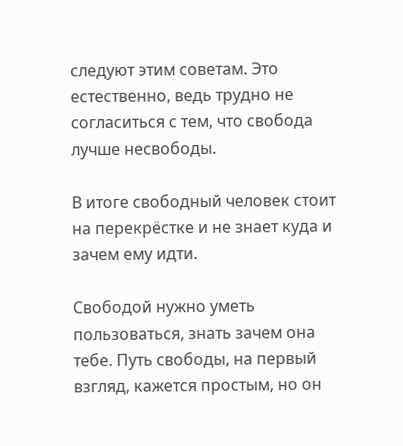следуют этим советам. Это естественно, ведь трудно не согласиться с тем, что свобода лучше несвободы.

В итоге свободный человек стоит на перекрёстке и не знает куда и зачем ему идти.

Свободой нужно уметь пользоваться, знать зачем она тебе. Путь свободы, на первый взгляд, кажется простым, но он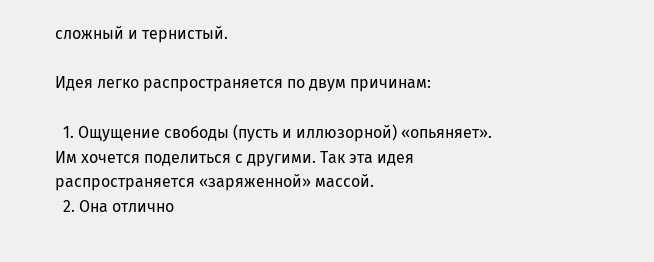сложный и тернистый.

Идея легко распространяется по двум причинам:

  1. Ощущение свободы (пусть и иллюзорной) «опьяняет». Им хочется поделиться с другими. Так эта идея распространяется «заряженной» массой.
  2. Она отлично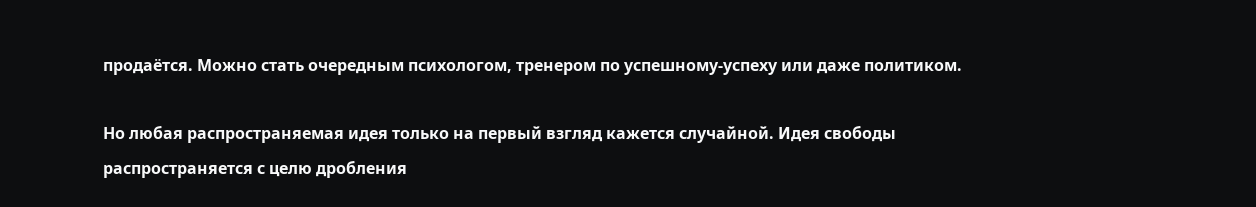продаётся. Можно стать очередным психологом, тренером по успешному-успеху или даже политиком.

Но любая распространяемая идея только на первый взгляд кажется случайной. Идея свободы распространяется с целю дробления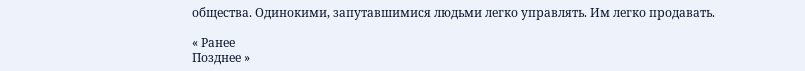общества. Одинокими, запутавшимися людьми легко управлять. Им легко продавать.

« Ранее
Позднее »